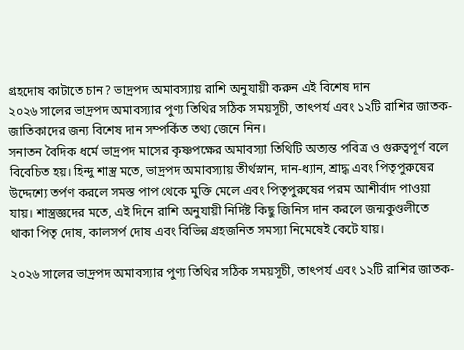গ্রহদোষ কাটাতে চান? ভাদ্রপদ অমাবস্যায় রাশি অনুযায়ী করুন এই বিশেষ দান
২০২৬ সালের ভাদ্রপদ অমাবস্যার পুণ্য তিথির সঠিক সময়সূচী, তাৎপর্য এবং ১২টি রাশির জাতক-জাতিকাদের জন্য বিশেষ দান সম্পর্কিত তথ্য জেনে নিন।
সনাতন বৈদিক ধর্মে ভাদ্রপদ মাসের কৃষ্ণপক্ষের অমাবস্যা তিথিটি অত্যন্ত পবিত্র ও গুরুত্বপূর্ণ বলে বিবেচিত হয়। হিন্দু শাস্ত্র মতে, ভাদ্রপদ অমাবস্যায় তীর্থস্নান, দান-ধ্যান, শ্রাদ্ধ এবং পিতৃপুরুষের উদ্দেশ্যে তর্পণ করলে সমস্ত পাপ থেকে মুক্তি মেলে এবং পিতৃপুরুষের পরম আশীর্বাদ পাওয়া যায়। শাস্ত্রজ্ঞদের মতে, এই দিনে রাশি অনুযায়ী নির্দিষ্ট কিছু জিনিস দান করলে জন্মকুণ্ডলীতে থাকা পিতৃ দোষ, কালসর্প দোষ এবং বিভিন্ন গ্রহজনিত সমস্যা নিমেষেই কেটে যায়।

২০২৬ সালের ভাদ্রপদ অমাবস্যার পুণ্য তিথির সঠিক সময়সূচী, তাৎপর্য এবং ১২টি রাশির জাতক-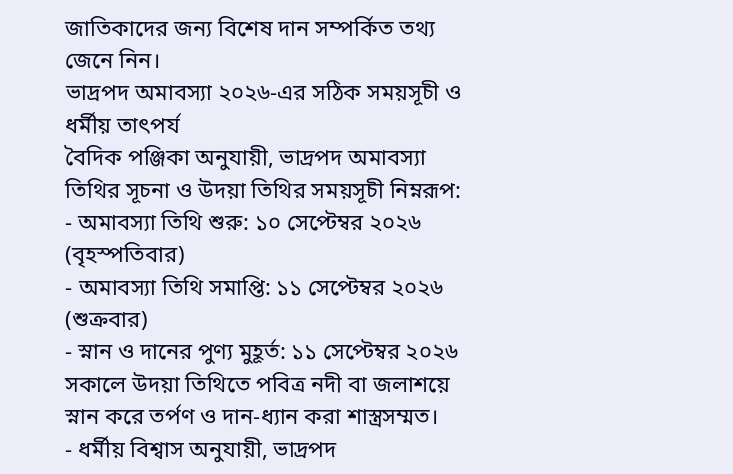জাতিকাদের জন্য বিশেষ দান সম্পর্কিত তথ্য জেনে নিন।
ভাদ্রপদ অমাবস্যা ২০২৬-এর সঠিক সময়সূচী ও ধর্মীয় তাৎপর্য
বৈদিক পঞ্জিকা অনুযায়ী, ভাদ্রপদ অমাবস্যা তিথির সূচনা ও উদয়া তিথির সময়সূচী নিম্নরূপ:
- অমাবস্যা তিথি শুরু: ১০ সেপ্টেম্বর ২০২৬ (বৃহস্পতিবার)
- অমাবস্যা তিথি সমাপ্তি: ১১ সেপ্টেম্বর ২০২৬ (শুক্রবার)
- স্নান ও দানের পুণ্য মুহূর্ত: ১১ সেপ্টেম্বর ২০২৬ সকালে উদয়া তিথিতে পবিত্র নদী বা জলাশয়ে স্নান করে তর্পণ ও দান-ধ্যান করা শাস্ত্রসম্মত।
- ধর্মীয় বিশ্বাস অনুযায়ী, ভাদ্রপদ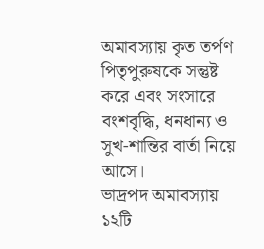অমাবস্যায় কৃত তর্পণ পিতৃপুরুষকে সন্তুষ্ট করে এবং সংসারে বংশবৃদ্ধি, ধনধান্য ও সুখ-শান্তির বার্তা নিয়ে আসে।
ভাদ্রপদ অমাবস্যায় ১২টি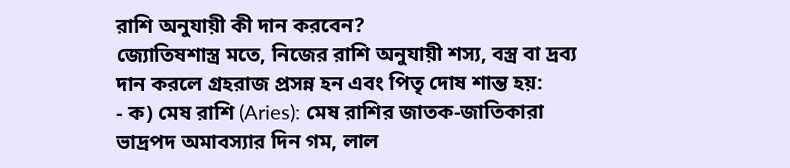রাশি অনুযায়ী কী দান করবেন?
জ্যোতিষশাস্ত্র মতে, নিজের রাশি অনুযায়ী শস্য, বস্ত্র বা দ্রব্য দান করলে গ্রহরাজ প্রসন্ন হন এবং পিতৃ দোষ শান্ত হয়:
- ক) মেষ রাশি (Aries): মেষ রাশির জাতক-জাতিকারা ভাদ্রপদ অমাবস্যার দিন গম, লাল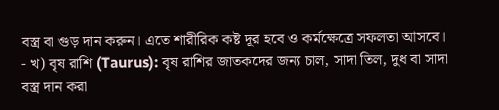বস্ত্র বা গুড় দান করুন। এতে শারীরিক কষ্ট দূর হবে ও কর্মক্ষেত্রে সফলতা আসবে।
- খ) বৃষ রাশি (Taurus): বৃষ রাশির জাতকদের জন্য চাল, সাদা তিল, দুধ বা সাদা বস্ত্র দান করা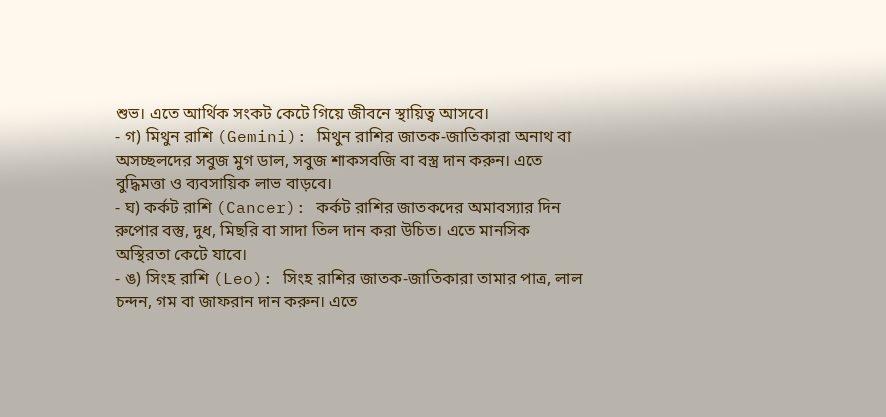শুভ। এতে আর্থিক সংকট কেটে গিয়ে জীবনে স্থায়িত্ব আসবে।
- গ) মিথুন রাশি (Gemini): মিথুন রাশির জাতক-জাতিকারা অনাথ বা অসচ্ছলদের সবুজ মুগ ডাল, সবুজ শাকসবজি বা বস্ত্র দান করুন। এতে বুদ্ধিমত্তা ও ব্যবসায়িক লাভ বাড়বে।
- ঘ) কর্কট রাশি (Cancer): কর্কট রাশির জাতকদের অমাবস্যার দিন রুপোর বস্তু, দুধ, মিছরি বা সাদা তিল দান করা উচিত। এতে মানসিক অস্থিরতা কেটে যাবে।
- ঙ) সিংহ রাশি (Leo): সিংহ রাশির জাতক-জাতিকারা তামার পাত্র, লাল চন্দন, গম বা জাফরান দান করুন। এতে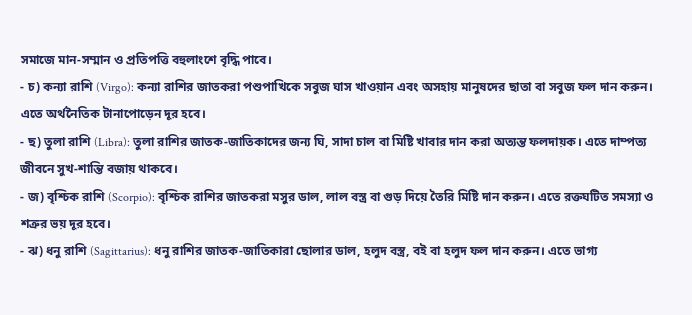সমাজে মান-সম্মান ও প্রতিপত্তি বহুলাংশে বৃদ্ধি পাবে।
- চ) কন্যা রাশি (Virgo): কন্যা রাশির জাতকরা পশুপাখিকে সবুজ ঘাস খাওয়ান এবং অসহায় মানুষদের ছাতা বা সবুজ ফল দান করুন। এতে অর্থনৈতিক টানাপোড়েন দূর হবে।
- ছ) তুলা রাশি (Libra): তুলা রাশির জাতক-জাতিকাদের জন্য ঘি, সাদা চাল বা মিষ্টি খাবার দান করা অত্যন্ত ফলদায়ক। এতে দাম্পত্য জীবনে সুখ-শান্তি বজায় থাকবে।
- জ) বৃশ্চিক রাশি (Scorpio): বৃশ্চিক রাশির জাতকরা মসুর ডাল, লাল বস্ত্র বা গুড় দিয়ে তৈরি মিষ্টি দান করুন। এতে রক্তঘটিত সমস্যা ও শত্রুর ভয় দূর হবে।
- ঝ) ধনু রাশি (Sagittarius): ধনু রাশির জাতক-জাতিকারা ছোলার ডাল, হলুদ বস্ত্র, বই বা হলুদ ফল দান করুন। এতে ভাগ্য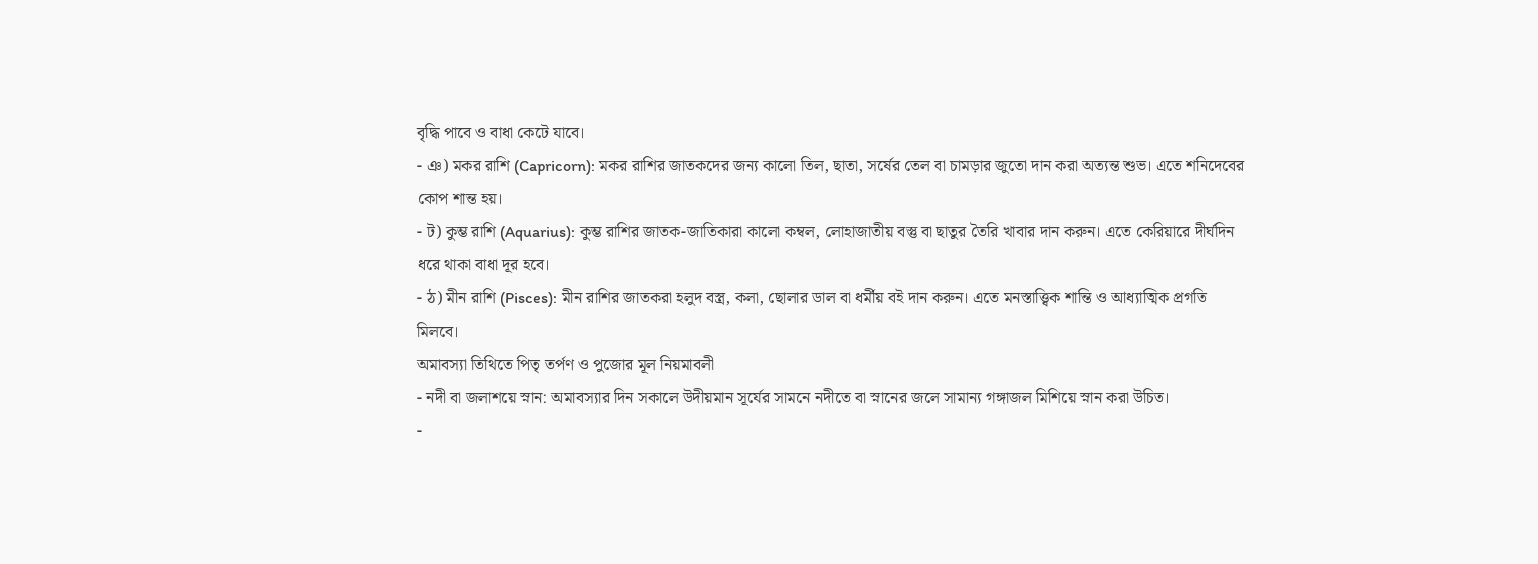বৃদ্ধি পাবে ও বাধা কেটে যাবে।
- ঞ) মকর রাশি (Capricorn): মকর রাশির জাতকদের জন্য কালো তিল, ছাতা, সর্ষের তেল বা চামড়ার জুতো দান করা অত্যন্ত শুভ। এতে শনিদেবের কোপ শান্ত হয়।
- ট) কুম্ভ রাশি (Aquarius): কুম্ভ রাশির জাতক-জাতিকারা কালো কম্বল, লোহাজাতীয় বস্তু বা ছাতুর তৈরি খাবার দান করুন। এতে কেরিয়ারে দীর্ঘদিন ধরে থাকা বাধা দূর হবে।
- ঠ) মীন রাশি (Pisces): মীন রাশির জাতকরা হলুদ বস্ত্র, কলা, ছোলার ডাল বা ধর্মীয় বই দান করুন। এতে মনস্তাত্ত্বিক শান্তি ও আধ্যাত্মিক প্রগতি মিলবে।
অমাবস্যা তিথিতে পিতৃ তর্পণ ও পুজোর মূল নিয়মাবলী
- নদী বা জলাশয়ে স্নান: অমাবস্যার দিন সকালে উদীয়মান সূর্যের সামনে নদীতে বা স্নানের জলে সামান্য গঙ্গাজল মিশিয়ে স্নান করা উচিত।
-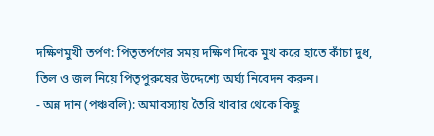দক্ষিণমুখী তর্পণ: পিতৃতর্পণের সময় দক্ষিণ দিকে মুখ করে হাতে কাঁচা দুধ, তিল ও জল নিয়ে পিতৃপুরুষের উদ্দেশ্যে অর্ঘ্য নিবেদন করুন।
- অন্ন দান (পঞ্চবলি): অমাবস্যায় তৈরি খাবার থেকে কিছু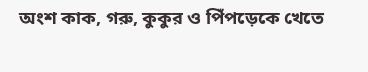অংশ কাক, গরু, কুকুর ও পিঁপড়েকে খেতে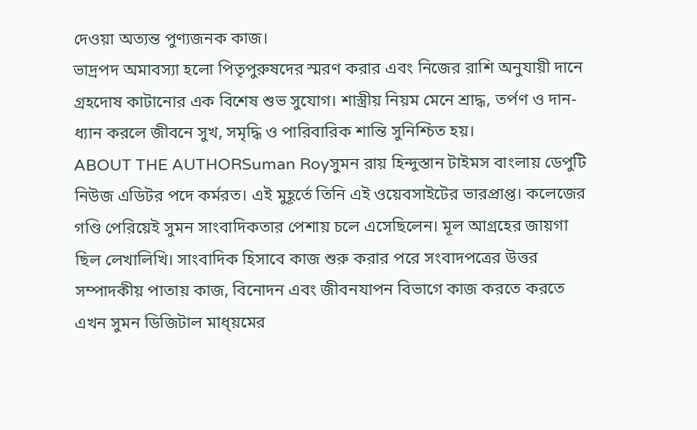দেওয়া অত্যন্ত পুণ্যজনক কাজ।
ভাদ্রপদ অমাবস্যা হলো পিতৃপুরুষদের স্মরণ করার এবং নিজের রাশি অনুযায়ী দানে গ্রহদোষ কাটানোর এক বিশেষ শুভ সুযোগ। শাস্ত্রীয় নিয়ম মেনে শ্রাদ্ধ, তর্পণ ও দান-ধ্যান করলে জীবনে সুখ, সমৃদ্ধি ও পারিবারিক শান্তি সুনিশ্চিত হয়।
ABOUT THE AUTHORSuman Royসুমন রায় হিন্দুস্তান টাইমস বাংলায় ডেপুটি নিউজ এডিটর পদে কর্মরত। এই মুহূর্তে তিনি এই ওয়েবসাইটের ভারপ্রাপ্ত। কলেজের গণ্ডি পেরিয়েই সুমন সাংবাদিকতার পেশায় চলে এসেছিলেন। মূল আগ্রহের জায়গা ছিল লেখালিখি। সাংবাদিক হিসাবে কাজ শুরু করার পরে সংবাদপত্রের উত্তর সম্পাদকীয় পাতায় কাজ, বিনোদন এবং জীবনযাপন বিভাগে কাজ করতে করতে এখন সুমন ডিজিটাল মাধ্য়মের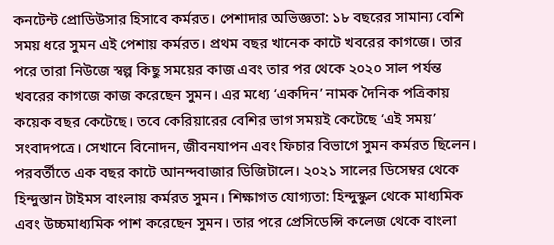কনটেন্ট প্রোডিউসার হিসাবে কর্মরত। পেশাদার অভিজ্ঞতা: ১৮ বছরের সামান্য বেশি সময় ধরে সুমন এই পেশায় কর্মরত। প্রথম বছর খানেক কাটে খবরের কাগজে। তার পরে তারা নিউজে স্বল্প কিছু সময়ের কাজ এবং তার পর থেকে ২০২০ সাল পর্যন্ত খবরের কাগজে কাজ করেছেন সুমন। এর মধ্যে ‘একদিন’ নামক দৈনিক পত্রিকায় কয়েক বছর কেটেছে। তবে কেরিয়ারের বেশির ভাগ সময়ই কেটেছে ‘এই সময়’ সংবাদপত্রে। সেখানে বিনোদন, জীবনযাপন এবং ফিচার বিভাগে সুমন কর্মরত ছিলেন। পরবর্তীতে এক বছর কাটে আনন্দবাজার ডিজিটালে। ২০২১ সালের ডিসেম্বর থেকে হিন্দুস্তান টাইমস বাংলায় কর্মরত সুমন। শিক্ষাগত যোগ্যতা: হিন্দুস্কুল থেকে মাধ্যমিক এবং উচ্চমাধ্যমিক পাশ করেছেন সুমন। তার পরে প্রেসিডেন্সি কলেজ থেকে বাংলা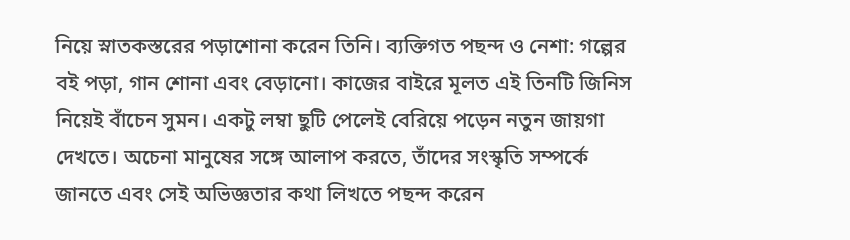নিয়ে স্নাতকস্তরের পড়াশোনা করেন তিনি। ব্যক্তিগত পছন্দ ও নেশা: গল্পের বই পড়া, গান শোনা এবং বেড়ানো। কাজের বাইরে মূলত এই তিনটি জিনিস নিয়েই বাঁচেন সুমন। একটু লম্বা ছুটি পেলেই বেরিয়ে পড়েন নতুন জায়গা দেখতে। অচেনা মানুষের সঙ্গে আলাপ করতে, তাঁদের সংস্কৃতি সম্পর্কে জানতে এবং সেই অভিজ্ঞতার কথা লিখতে পছন্দ করেন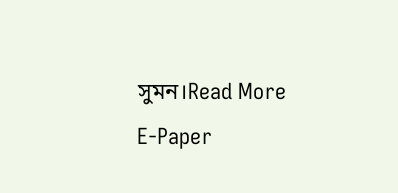সুমন।Read More
E-Paper